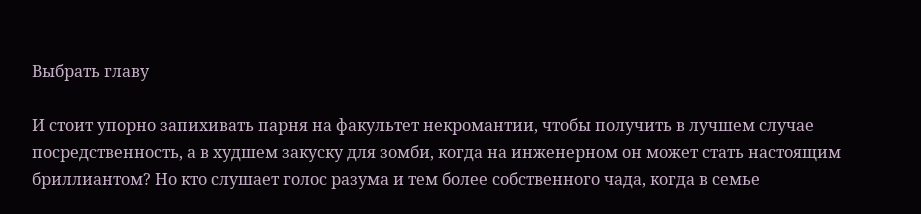Выбрать главу

И стоит упорно запихивать парня на факультет некромантии, чтобы получить в лучшем случае посредственность, а в худшем закуску для зомби, когда на инженерном он может стать настоящим бриллиантом? Но кто слушает голос разума и тем более собственного чада, когда в семье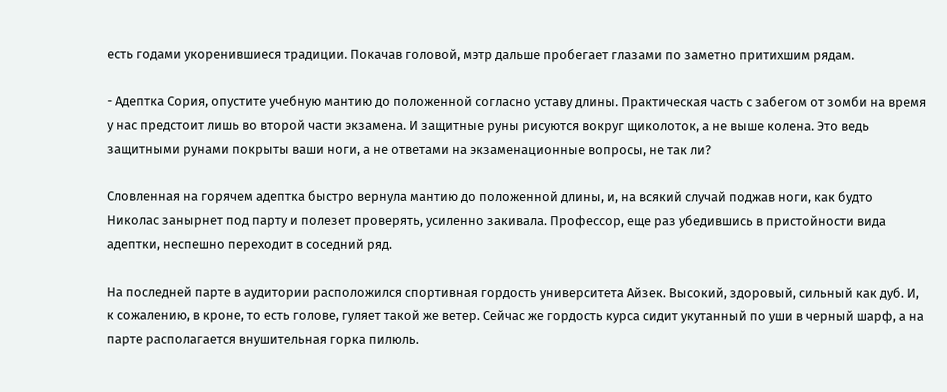есть годами укоренившиеся традиции. Покачав головой, мэтр дальше пробегает глазами по заметно притихшим рядам.

- Адептка Сория, опустите учебную мантию до положенной согласно уставу длины. Практическая часть с забегом от зомби на время у нас предстоит лишь во второй части экзамена. И защитные руны рисуются вокруг щиколоток, а не выше колена. Это ведь защитными рунами покрыты ваши ноги, а не ответами на экзаменационные вопросы, не так ли?

Словленная на горячем адептка быстро вернула мантию до положенной длины, и, на всякий случай поджав ноги, как будто Николас занырнет под парту и полезет проверять, усиленно закивала. Профессор, еще раз убедившись в пристойности вида адептки, неспешно переходит в соседний ряд.

На последней парте в аудитории расположился спортивная гордость университета Айзек. Высокий, здоровый, сильный как дуб. И, к сожалению, в кроне, то есть голове, гуляет такой же ветер. Сейчас же гордость курса сидит укутанный по уши в черный шарф, а на парте располагается внушительная горка пилюль.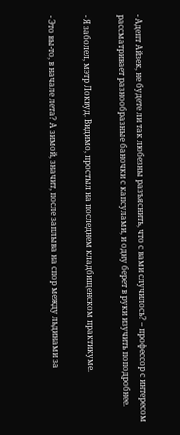- Адепт Айзек, не будете ли так любезны разъяснить, что с вами случилось? – профессор с интересом рассматривает разнообразные баночки с капсулами, и одну берет в руки изучить поподробнее.

- Я заболел, мэтр Локвуд. Видимо, простыл на последнем кладбищенском практикуме.

- Это вы-то, в начале лета? А зимой, значит, после заплыва на спор между льдинами за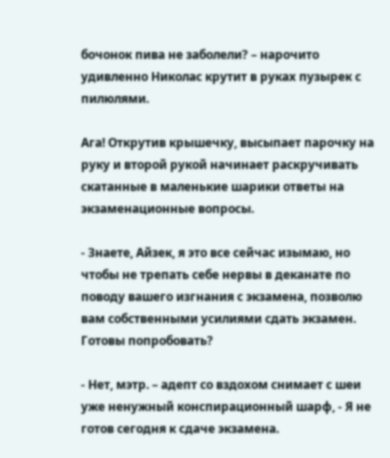бочонок пива не заболели? – нарочито удивленно Николас крутит в руках пузырек с пилюлями.

Ага! Открутив крышечку, высыпает парочку на руку и второй рукой начинает раскручивать скатанные в маленькие шарики ответы на экзаменационные вопросы.

- Знаете, Айзек, я это все сейчас изымаю, но чтобы не трепать себе нервы в деканате по поводу вашего изгнания с экзамена, позволю вам собственными усилиями сдать экзамен. Готовы попробовать?

- Нет, мэтр. – адепт со вздохом снимает с шеи уже ненужный конспирационный шарф, - Я не готов сегодня к сдаче экзамена.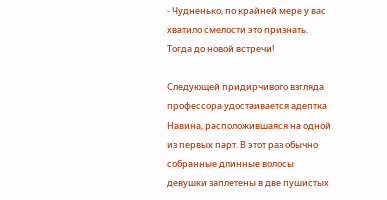- Чудненько, по крайней мере у вас хватило смелости это признать. Тогда до новой встречи!

Следующей придирчивого взгляда профессора удостаивается адептка Навина, расположившаяся на одной из первых парт. В этот раз обычно собранные длинные волосы девушки заплетены в две пушистых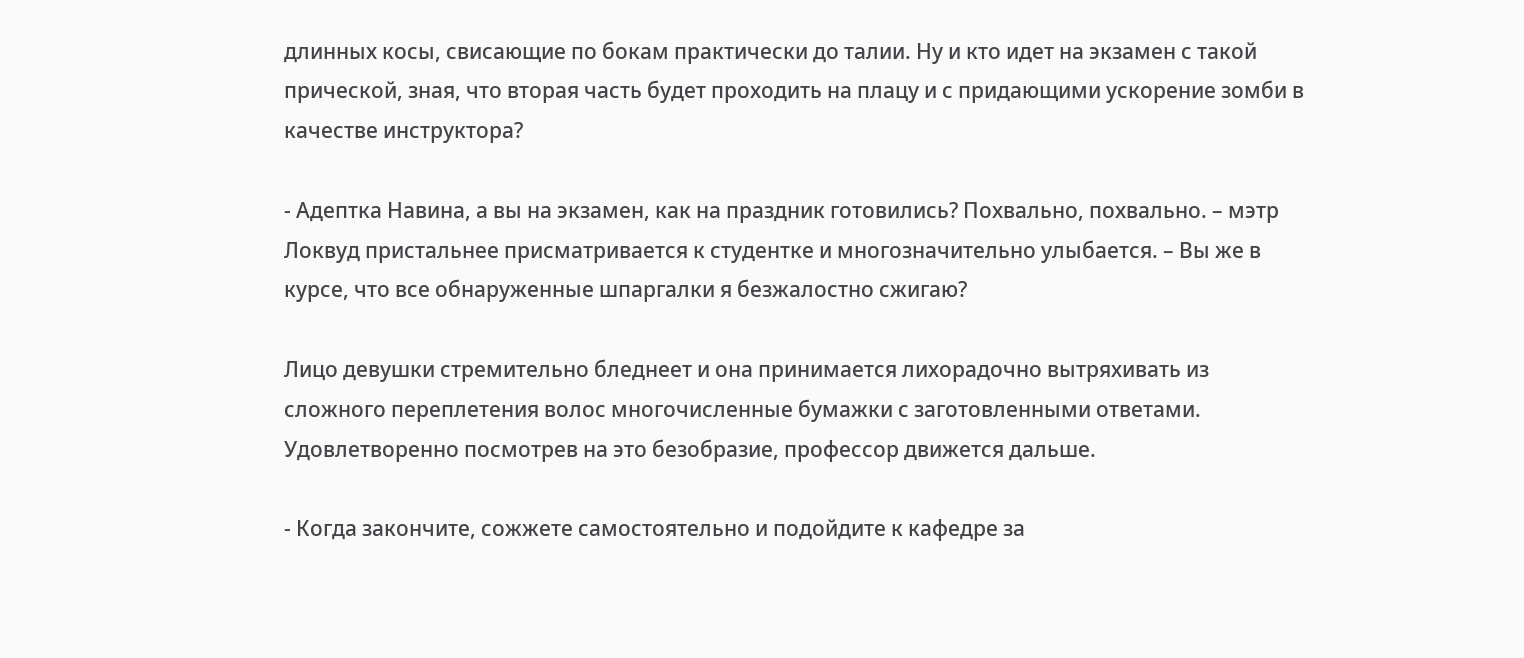длинных косы, свисающие по бокам практически до талии. Ну и кто идет на экзамен с такой прической, зная, что вторая часть будет проходить на плацу и с придающими ускорение зомби в качестве инструктора?

- Адептка Навина, а вы на экзамен, как на праздник готовились? Похвально, похвально. – мэтр Локвуд пристальнее присматривается к студентке и многозначительно улыбается. – Вы же в курсе, что все обнаруженные шпаргалки я безжалостно сжигаю?

Лицо девушки стремительно бледнеет и она принимается лихорадочно вытряхивать из сложного переплетения волос многочисленные бумажки с заготовленными ответами. Удовлетворенно посмотрев на это безобразие, профессор движется дальше.

- Когда закончите, сожжете самостоятельно и подойдите к кафедре за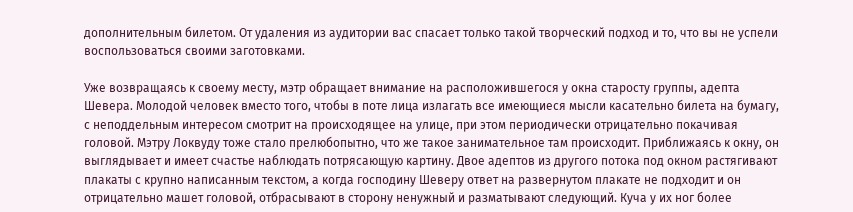дополнительным билетом. От удаления из аудитории вас спасает только такой творческий подход и то, что вы не успели воспользоваться своими заготовками.

Уже возвращаясь к своему месту, мэтр обращает внимание на расположившегося у окна старосту группы, адепта Шевера. Молодой человек вместо того, чтобы в поте лица излагать все имеющиеся мысли касательно билета на бумагу, с неподдельным интересом смотрит на происходящее на улице, при этом периодически отрицательно покачивая головой. Мэтру Локвуду тоже стало прелюбопытно, что же такое занимательное там происходит. Приближаясь к окну, он выглядывает и имеет счастье наблюдать потрясающую картину. Двое адептов из другого потока под окном растягивают плакаты с крупно написанным текстом, а когда господину Шеверу ответ на развернутом плакате не подходит и он отрицательно машет головой, отбрасывают в сторону ненужный и разматывают следующий. Куча у их ног более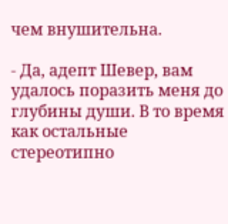чем внушительна.

- Да, адепт Шевер, вам удалось поразить меня до глубины души. В то время как остальные стереотипно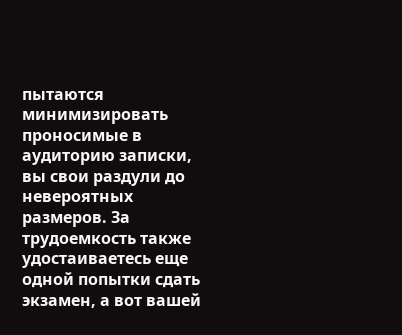пытаются минимизировать проносимые в аудиторию записки, вы свои раздули до невероятных размеров. За трудоемкость также удостаиваетесь еще одной попытки сдать экзамен, а вот вашей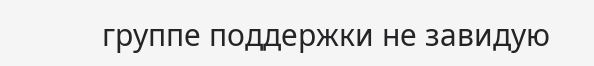группе поддержки не завидую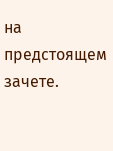на предстоящем зачете.